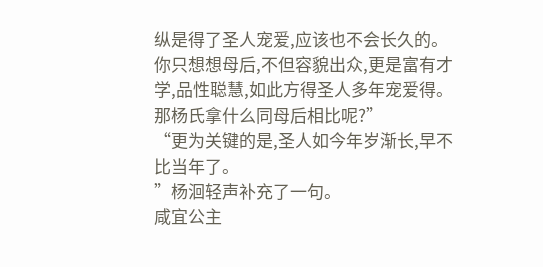纵是得了圣人宠爱,应该也不会长久的。
你只想想母后,不但容貌出众,更是富有才学,品性聪慧,如此方得圣人多年宠爱得。
那杨氏拿什么同母后相比呢?”
“更为关键的是,圣人如今年岁渐长,早不比当年了。
”杨洄轻声补充了一句。
咸宜公主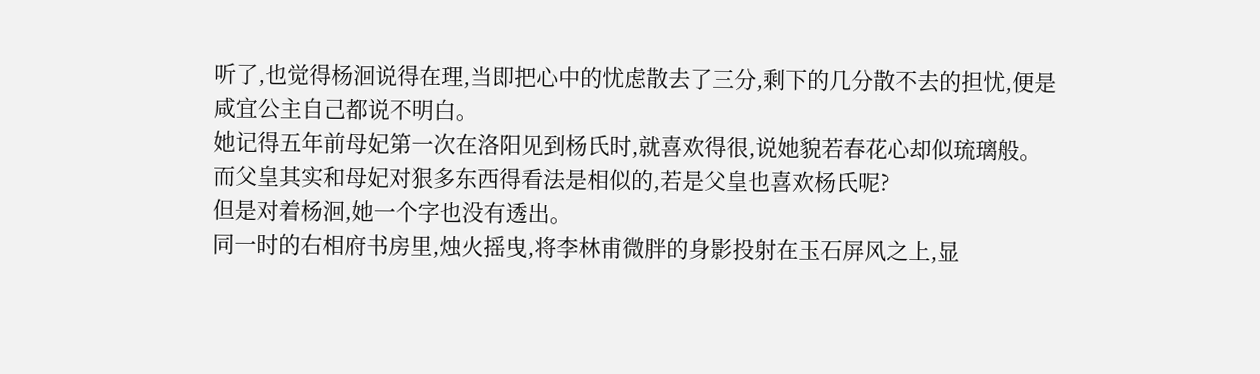听了,也觉得杨洄说得在理,当即把心中的忧虑散去了三分,剩下的几分散不去的担忧,便是咸宜公主自己都说不明白。
她记得五年前母妃第一次在洛阳见到杨氏时,就喜欢得很,说她貌若春花心却似琉璃般。
而父皇其实和母妃对狠多东西得看法是相似的,若是父皇也喜欢杨氏呢?
但是对着杨洄,她一个字也没有透出。
同一时的右相府书房里,烛火摇曳,将李林甫微胖的身影投射在玉石屏风之上,显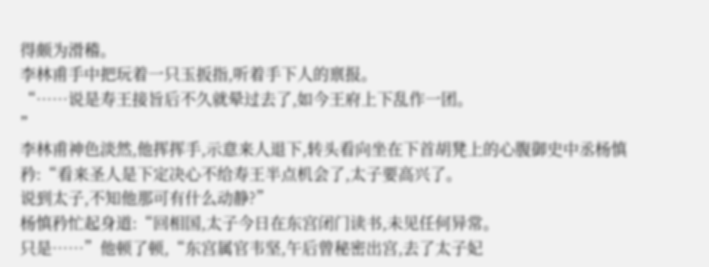得颇为滑稽。
李林甫手中把玩着一只玉扳指,听着手下人的禀报。
“……说是寿王接旨后不久就晕过去了,如今王府上下乱作一团。
”
李林甫神色淡然,他挥挥手,示意来人退下,转头看向坐在下首胡凳上的心腹御史中丞杨慎矜:“看来圣人是下定决心不给寿王半点机会了,太子要高兴了。
说到太子,不知他那可有什么动静?”
杨慎矜忙起身道:“回相国,太子今日在东宫闭门读书,未见任何异常。
只是……”他顿了顿,“东宫属官韦坚,午后曾秘密出宫,去了太子妃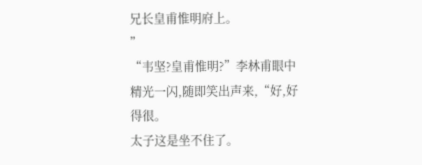兄长皇甫惟明府上。
”
“韦坚?皇甫惟明?”李林甫眼中精光一闪,随即笑出声来,“好,好得很。
太子这是坐不住了。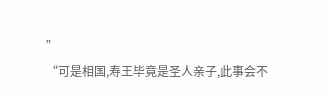”
“可是相国,寿王毕竟是圣人亲子,此事会不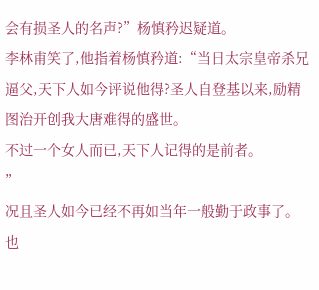会有损圣人的名声?”杨慎矜迟疑道。
李林甫笑了,他指着杨慎矜道:“当日太宗皇帝杀兄逼父,天下人如今评说他得?圣人自登基以来,励精图治开创我大唐难得的盛世。
不过一个女人而已,天下人记得的是前者。
”
况且圣人如今已经不再如当年一般勤于政事了。
也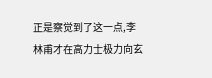正是察觉到了这一点,李林甫才在高力士极力向玄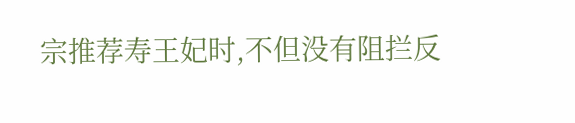宗推荐寿王妃时,不但没有阻拦反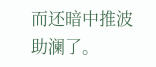而还暗中推波助澜了。